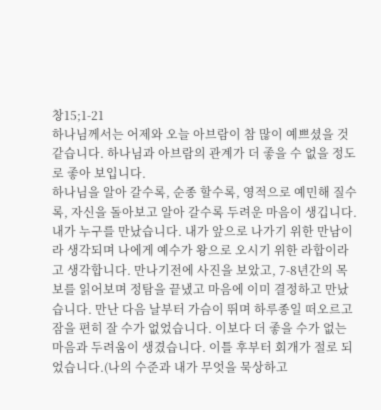창15;1-21
하나님께서는 어제와 오늘 아브람이 참 많이 예쁘셨을 것 같습니다. 하나님과 아브람의 관계가 더 좋을 수 없을 정도로 좋아 보입니다.
하나님을 알아 갈수록, 순종 할수록, 영적으로 예민해 질수록, 자신을 돌아보고 알아 갈수록 두려운 마음이 생깁니다.
내가 누구를 만났습니다. 내가 앞으로 나가기 위한 만남이라 생각되며 나에게 예수가 왕으로 오시기 위한 라합이라고 생각합니다. 만나기전에 사진을 보았고, 7-8년간의 목보를 읽어보며 정탐을 끝냈고 마음에 이미 결정하고 만났습니다. 만난 다음 날부터 가슴이 뛰며 하루종일 떠오르고 잠을 편히 잘 수가 없었습니다. 이보다 더 좋을 수가 없는 마음과 두려움이 생겼습니다. 이틀 후부터 회개가 절로 되었습니다.(나의 수준과 내가 무엇을 묵상하고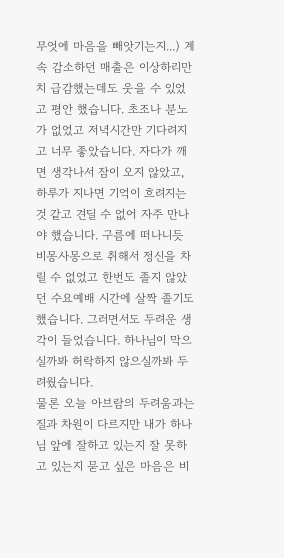무엇에 마음을 빼앗기는지...) 계속 감소하던 매출은 이상하리만치 급감했는데도 웃을 수 있었고 평안 했습니다. 초조나 분노가 없었고 저녁시간만 기다려지고 너무 좋았습니다. 자다가 깨면 생각나서 잠이 오지 않았고, 하루가 지나면 기억이 흐려지는 것 같고 견딜 수 없어 자주 만나야 했습니다. 구름에 떠나니듯 비몽사몽으로 취해서 정신을 차릴 수 없었고 한번도 졸지 않았던 수요예배 시간에 살짝 졸기도 했습니다. 그러면서도 두려운 생각이 들었습니다. 하나님이 막으실까봐 허락하지 않으실까봐 두려웠습니다.
물론 오늘 아브람의 두려움과는 질과 차원이 다르지만 내가 하나님 앞에 잘하고 있는지 잘 못하고 있는지 묻고 싶은 마음은 비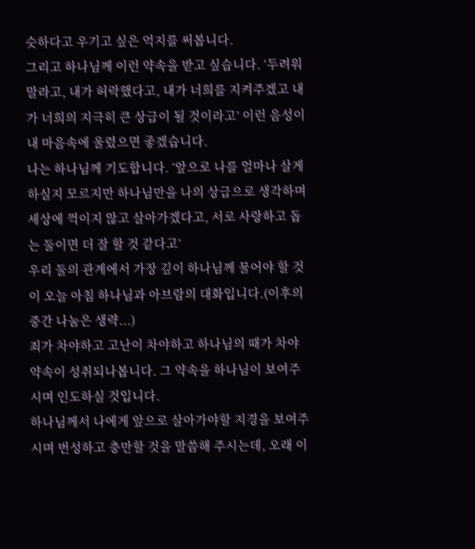슷하다고 우기고 싶은 억지를 써봅니다.
그리고 하나님께 이런 약속을 받고 싶습니다. ‘두려워 말라고, 내가 허락했다고, 내가 너희를 지켜주겠고 내가 너희의 지극히 큰 상급이 될 것이라고’ 이런 음성이 내 마음속에 울렸으면 좋겠습니다.
나는 하나님께 기도합니다. ‘앞으로 나를 얼마나 살게 하실지 모르지만 하나님만을 나의 상급으로 생각하며 세상에 꺽이지 않고 살아가겠다고, 서로 사랑하고 돕는 둘이면 더 잘 할 것 같다고’
우리 둘의 관계에서 가장 깊이 하나님께 물어야 할 것이 오늘 아침 하나님과 아브람의 대화입니다.(이후의 중간 나눔은 생략...)
죄가 차야하고 고난이 차야하고 하나님의 때가 차야 약속이 성취되나봅니다. 그 약속을 하나님이 보여주시며 인도하실 것입니다.
하나님께서 나에게 앞으로 살아가야할 지경을 보여주시며 번성하고 충만할 것을 말씀해 주시는데, 오래 이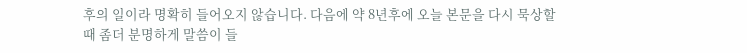후의 일이라 명확히 들어오지 않습니다. 다음에 약 8년후에 오늘 본문을 다시 묵상할 때 좀더 분명하게 말씀이 들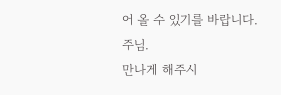어 올 수 있기를 바랍니다.
주님.
만나게 해주시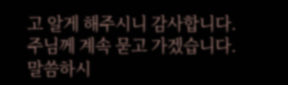고 알게 해주시니 감사합니다.
주님께 계속 묻고 가겠습니다.
말씀하시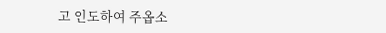고 인도하여 주옵소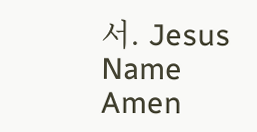서. Jesus Name Amen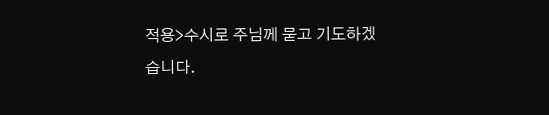적용>수시로 주님께 묻고 기도하겠습니다.